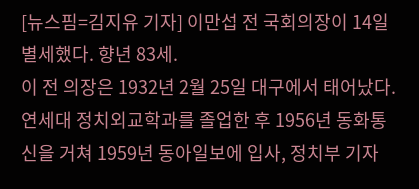[뉴스핌=김지유 기자] 이만섭 전 국회의장이 14일 별세했다. 향년 83세.
이 전 의장은 1932년 2월 25일 대구에서 태어났다.
연세대 정치외교학과를 졸업한 후 1956년 동화통신을 거쳐 1959년 동아일보에 입사, 정치부 기자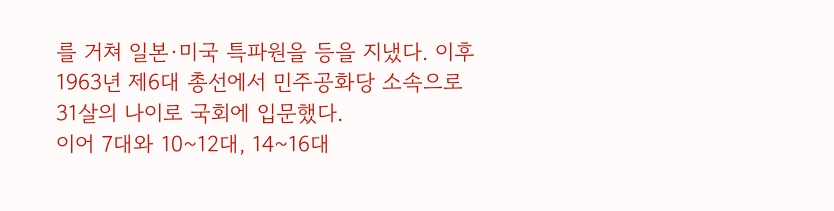를 거쳐 일본·미국 특파원을 등을 지냈다. 이후 1963년 제6대 총선에서 민주공화당 소속으로 31살의 나이로 국회에 입문했다.
이어 7대와 10~12대, 14~16대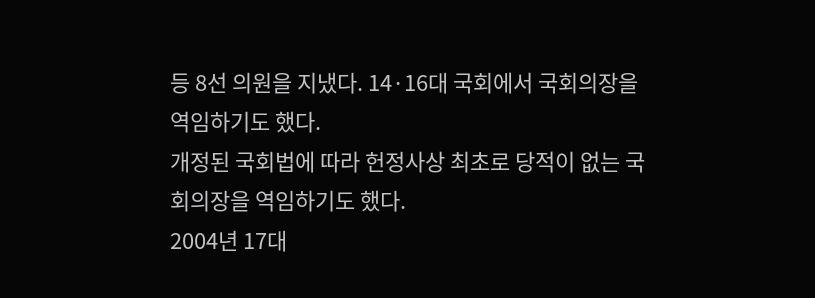등 8선 의원을 지냈다. 14·16대 국회에서 국회의장을 역임하기도 했다.
개정된 국회법에 따라 헌정사상 최초로 당적이 없는 국회의장을 역임하기도 했다.
2004년 17대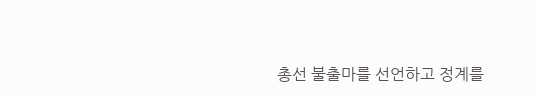총선 불출마를 선언하고 정계를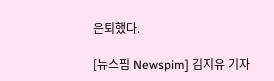은퇴했다.

[뉴스핌 Newspim] 김지유 기자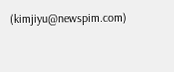(kimjiyu@newspim.com)